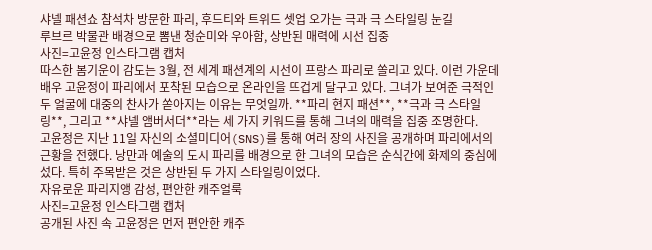샤넬 패션쇼 참석차 방문한 파리, 후드티와 트위드 셋업 오가는 극과 극 스타일링 눈길
루브르 박물관 배경으로 뽐낸 청순미와 우아함, 상반된 매력에 시선 집중
사진=고윤정 인스타그램 캡처
따스한 봄기운이 감도는 3월, 전 세계 패션계의 시선이 프랑스 파리로 쏠리고 있다. 이런 가운데 배우 고윤정이 파리에서 포착된 모습으로 온라인을 뜨겁게 달구고 있다. 그녀가 보여준 극적인 두 얼굴에 대중의 찬사가 쏟아지는 이유는 무엇일까. **파리 현지 패션**, **극과 극 스타일링**, 그리고 **샤넬 앰버서더**라는 세 가지 키워드를 통해 그녀의 매력을 집중 조명한다.
고윤정은 지난 11일 자신의 소셜미디어(SNS)를 통해 여러 장의 사진을 공개하며 파리에서의 근황을 전했다. 낭만과 예술의 도시 파리를 배경으로 한 그녀의 모습은 순식간에 화제의 중심에 섰다. 특히 주목받은 것은 상반된 두 가지 스타일링이었다.
자유로운 파리지앵 감성, 편안한 캐주얼룩
사진=고윤정 인스타그램 캡처
공개된 사진 속 고윤정은 먼저 편안한 캐주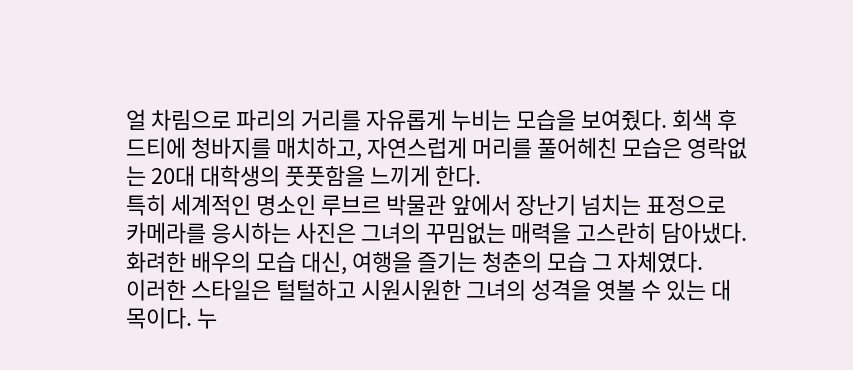얼 차림으로 파리의 거리를 자유롭게 누비는 모습을 보여줬다. 회색 후드티에 청바지를 매치하고, 자연스럽게 머리를 풀어헤친 모습은 영락없는 20대 대학생의 풋풋함을 느끼게 한다.
특히 세계적인 명소인 루브르 박물관 앞에서 장난기 넘치는 표정으로 카메라를 응시하는 사진은 그녀의 꾸밈없는 매력을 고스란히 담아냈다. 화려한 배우의 모습 대신, 여행을 즐기는 청춘의 모습 그 자체였다.
이러한 스타일은 털털하고 시원시원한 그녀의 성격을 엿볼 수 있는 대목이다. 누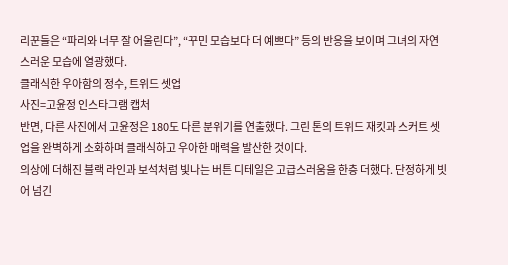리꾼들은 “파리와 너무 잘 어울린다”, “꾸민 모습보다 더 예쁘다” 등의 반응을 보이며 그녀의 자연스러운 모습에 열광했다.
클래식한 우아함의 정수, 트위드 셋업
사진=고윤정 인스타그램 캡처
반면, 다른 사진에서 고윤정은 180도 다른 분위기를 연출했다. 그린 톤의 트위드 재킷과 스커트 셋업을 완벽하게 소화하며 클래식하고 우아한 매력을 발산한 것이다.
의상에 더해진 블랙 라인과 보석처럼 빛나는 버튼 디테일은 고급스러움을 한층 더했다. 단정하게 빗어 넘긴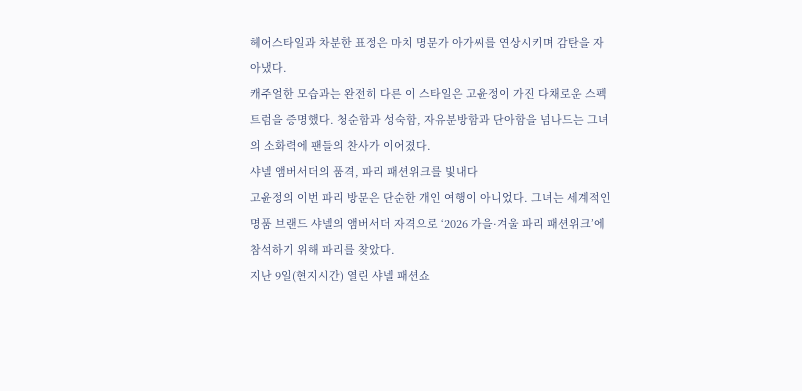헤어스타일과 차분한 표정은 마치 명문가 아가씨를 연상시키며 감탄을 자아냈다.
캐주얼한 모습과는 완전히 다른 이 스타일은 고윤정이 가진 다채로운 스펙트럼을 증명했다. 청순함과 성숙함, 자유분방함과 단아함을 넘나드는 그녀의 소화력에 팬들의 찬사가 이어졌다.
샤넬 앰버서더의 품격, 파리 패션위크를 빛내다
고윤정의 이번 파리 방문은 단순한 개인 여행이 아니었다. 그녀는 세계적인 명품 브랜드 샤넬의 앰버서더 자격으로 ‘2026 가을·겨울 파리 패션위크’에 참석하기 위해 파리를 찾았다.
지난 9일(현지시간) 열린 샤넬 패션쇼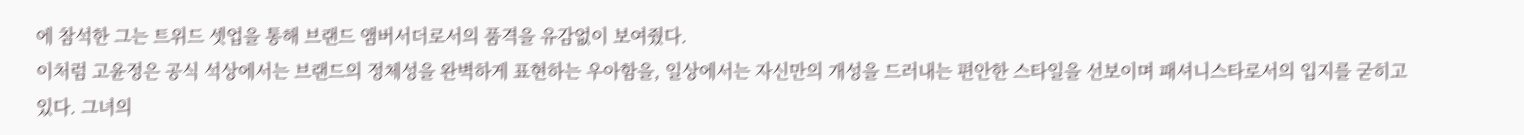에 참석한 그는 트위드 셋업을 통해 브랜드 앰버서더로서의 품격을 유감없이 보여줬다.
이처럼 고윤정은 공식 석상에서는 브랜드의 정체성을 완벽하게 표현하는 우아함을, 일상에서는 자신만의 개성을 드러내는 편안한 스타일을 선보이며 패셔니스타로서의 입지를 굳히고 있다. 그녀의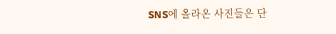SNS에 올라온 사진들은 단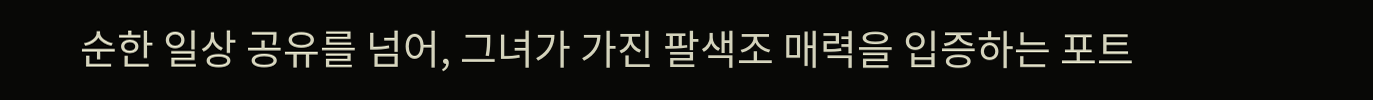순한 일상 공유를 넘어, 그녀가 가진 팔색조 매력을 입증하는 포트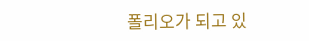폴리오가 되고 있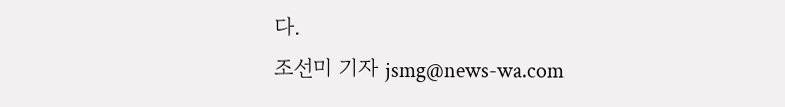다.
조선미 기자 jsmg@news-wa.com